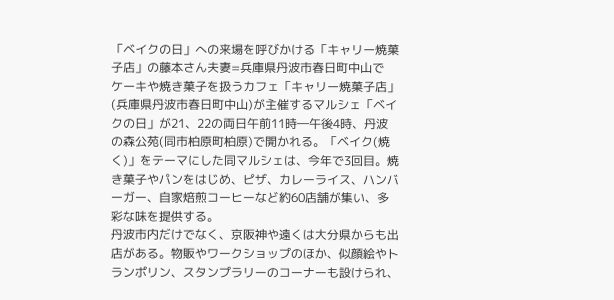「ベイクの日」への来場を呼びかける「キャリー焼菓子店」の藤本さん夫妻=兵庫県丹波市春日町中山で
ケーキや焼き菓子を扱うカフェ「キャリー焼菓子店」(兵庫県丹波市春日町中山)が主催するマルシェ「ベイクの日」が21、22の両日午前11時―午後4時、丹波の森公苑(同市柏原町柏原)で開かれる。「ベイク(焼く)」をテーマにした同マルシェは、今年で3回目。焼き菓子やパンをはじめ、ピザ、カレーライス、ハンバーガー、自家焙煎コーヒーなど約60店舗が集い、多彩な味を提供する。
丹波市内だけでなく、京阪神や遠くは大分県からも出店がある。物販やワークショップのほか、似顔絵やトランポリン、スタンプラリーのコーナーも設けられ、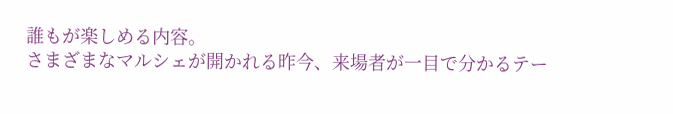誰もが楽しめる内容。
さまざまなマルシェが開かれる昨今、来場者が一目で分かるテー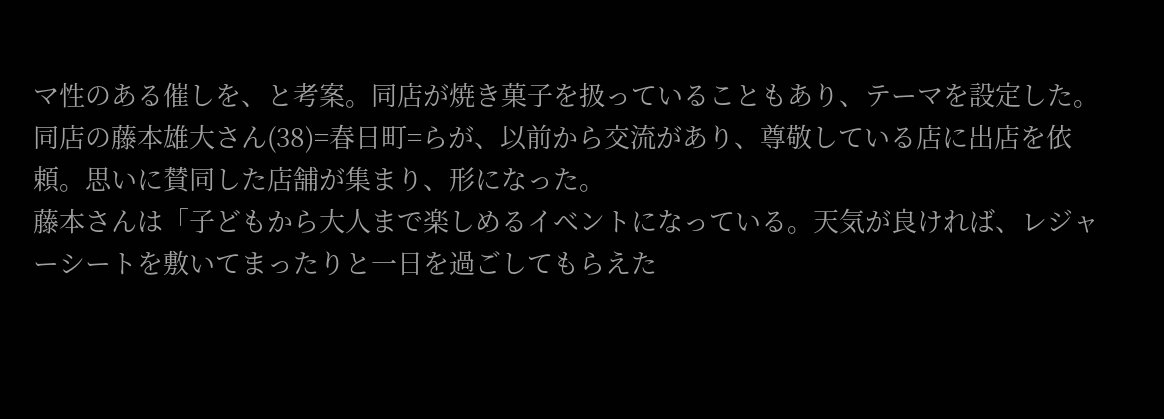マ性のある催しを、と考案。同店が焼き菓子を扱っていることもあり、テーマを設定した。同店の藤本雄大さん(38)=春日町=らが、以前から交流があり、尊敬している店に出店を依頼。思いに賛同した店舗が集まり、形になった。
藤本さんは「子どもから大人まで楽しめるイベントになっている。天気が良ければ、レジャーシートを敷いてまったりと一日を過ごしてもらえた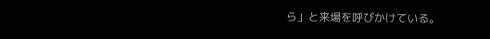ら」と来場を呼びかけている。